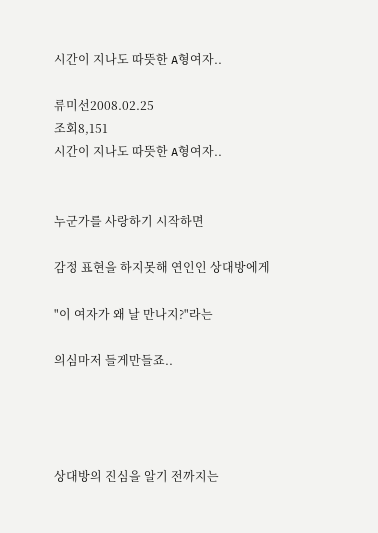시간이 지나도 따뜻한 A형여자..

류미선2008.02.25
조회8,151
시간이 지나도 따뜻한 A형여자..


누군가를 사랑하기 시작하면

감정 표현을 하지못해 연인인 상대방에게

"이 여자가 왜 날 만나지?"라는

의심마저 들게만들죠..




상대방의 진심을 알기 전까지는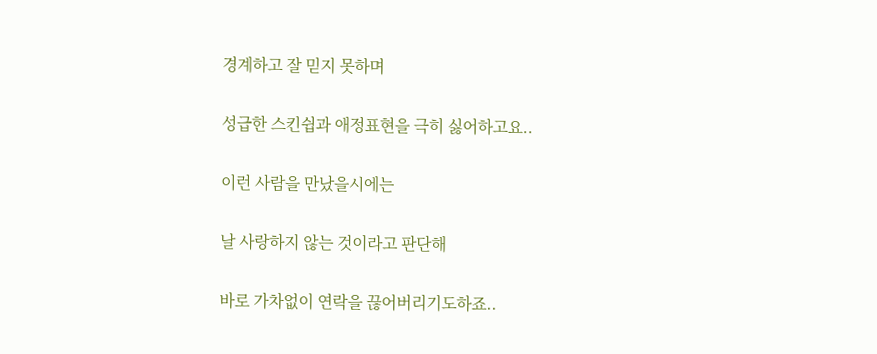경계하고 잘 믿지 못하며

성급한 스킨쉽과 애정표현을 극히 싫어하고요..

이런 사람을 만났을시에는

날 사랑하지 않는 것이라고 판단해

바로 가차없이 연락을 끊어버리기도하죠..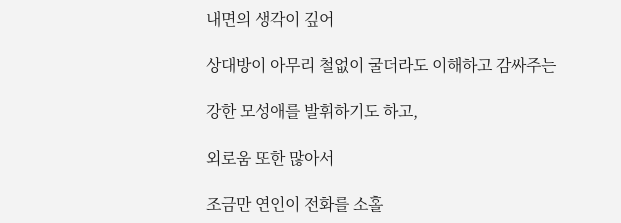내면의 생각이 깊어

상대방이 아무리 철없이 굴더라도 이해하고 감싸주는

강한 모성애를 발휘하기도 하고,

외로움 또한 많아서

조금만 연인이 전화를 소홀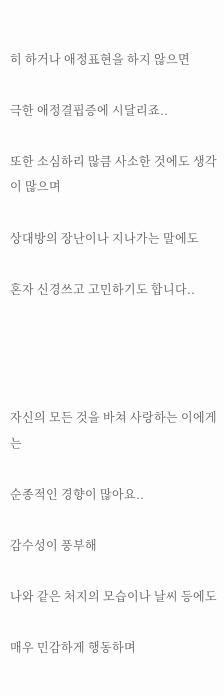히 하거나 애정표현을 하지 않으면

극한 애정결핍증에 시달리죠..

또한 소심하리 많큼 사소한 것에도 생각이 많으며

상대방의 장난이나 지나가는 말에도

혼자 신경쓰고 고민하기도 합니다..




자신의 모든 것을 바쳐 사랑하는 이에게는

순종적인 경향이 많아요..

감수성이 풍부해

나와 같은 처지의 모습이나 날씨 등에도

매우 민감하게 행동하며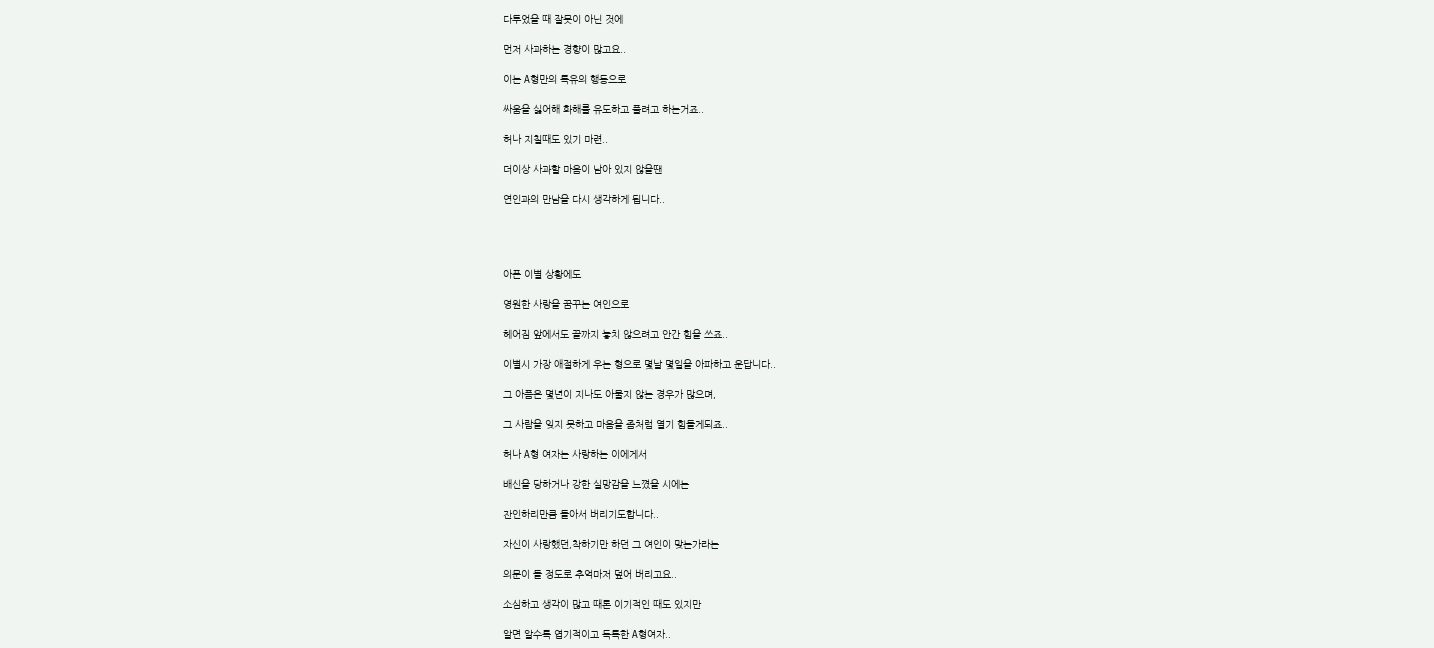다투었을 때 잘못이 아닌 것에

먼저 사과하는 경향이 많고요..

이는 A형만의 특유의 행동으로

싸움을 싫어해 화해를 유도하고 풀려고 하는거죠..

허나 지칠때도 있기 마련..

더이상 사과할 마음이 남아 있지 않을땐

연인과의 만남을 다시 생각하게 됩니다..




아픈 이별 상황에도

영원한 사랑을 꿈꾸는 여인으로

헤어짐 앞에서도 끝까지 놓치 않으려고 안간 힘을 쓰죠..

이별시 가장 애절하게 우는 형으로 몇날 몇일을 아파하고 운답니다..

그 아픔은 몇년이 지나도 아물지 않는 경우가 많으며,

그 사람을 잊지 못하고 마음을 좀처럼 열기 힘들게되죠..

허나 A형 여자는 사랑하는 이에게서

배신을 당하거나 강한 실망감을 느꼈을 시에는

잔인하리만큼 돌아서 버리기도합니다..

자신이 사랑했던,착하기만 하던 그 여인이 맞는가라는

의문이 들 정도로 추억마저 덮어 버리고요..

소심하고 생각이 많고 때론 이기적인 때도 있지만

알면 알수록 엽기적이고 독특한 A형여자..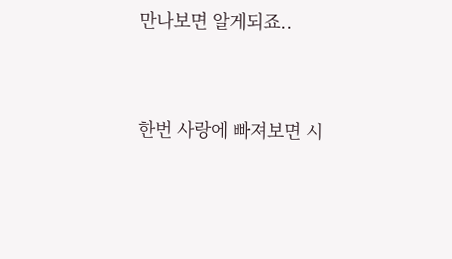만나보면 알게되죠..


한번 사랑에 빠져보면 시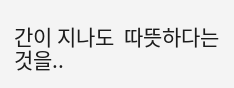간이 지나도  따뜻하다는 것을..